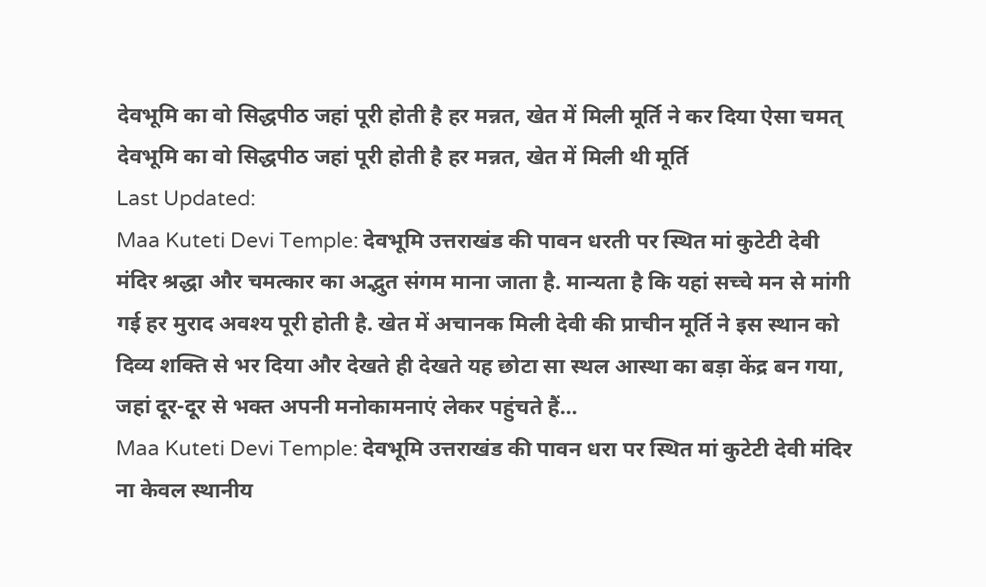देवभूमि का वो सिद्धपीठ जहां पूरी होती है हर मन्नत, खेत में मिली मूर्ति ने कर दिया ऐसा चमत्
देवभूमि का वो सिद्धपीठ जहां पूरी होती है हर मन्नत, खेत में मिली थी मूर्ति
Last Updated:
Maa Kuteti Devi Temple: देवभूमि उत्तराखंड की पावन धरती पर स्थित मां कुटेटी देवी मंदिर श्रद्धा और चमत्कार का अद्भुत संगम माना जाता है. मान्यता है कि यहां सच्चे मन से मांगी गई हर मुराद अवश्य पूरी होती है. खेत में अचानक मिली देवी की प्राचीन मूर्ति ने इस स्थान को दिव्य शक्ति से भर दिया और देखते ही देखते यह छोटा सा स्थल आस्था का बड़ा केंद्र बन गया, जहां दूर-दूर से भक्त अपनी मनोकामनाएं लेकर पहुंचते हैं…
Maa Kuteti Devi Temple: देवभूमि उत्तराखंड की पावन धरा पर स्थित मां कुटेटी देवी मंदिर ना केवल स्थानीय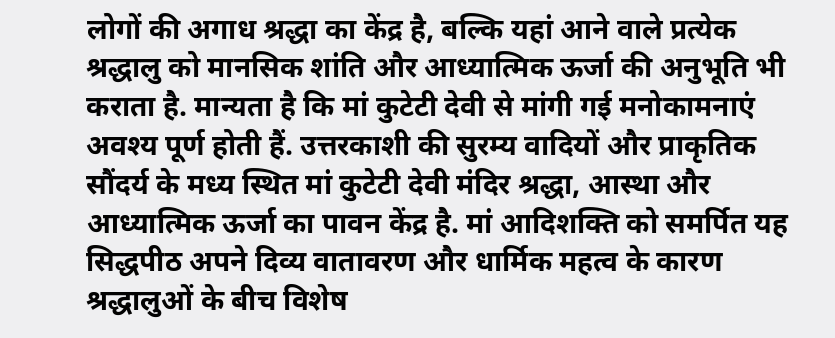लोगों की अगाध श्रद्धा का केंद्र है, बल्कि यहां आने वाले प्रत्येक श्रद्धालु को मानसिक शांति और आध्यात्मिक ऊर्जा की अनुभूति भी कराता है. मान्यता है कि मां कुटेटी देवी से मांगी गई मनोकामनाएं अवश्य पूर्ण होती हैं. उत्तरकाशी की सुरम्य वादियों और प्राकृतिक सौंदर्य के मध्य स्थित मां कुटेटी देवी मंदिर श्रद्धा, आस्था और आध्यात्मिक ऊर्जा का पावन केंद्र है. मां आदिशक्ति को समर्पित यह सिद्धपीठ अपने दिव्य वातावरण और धार्मिक महत्व के कारण श्रद्धालुओं के बीच विशेष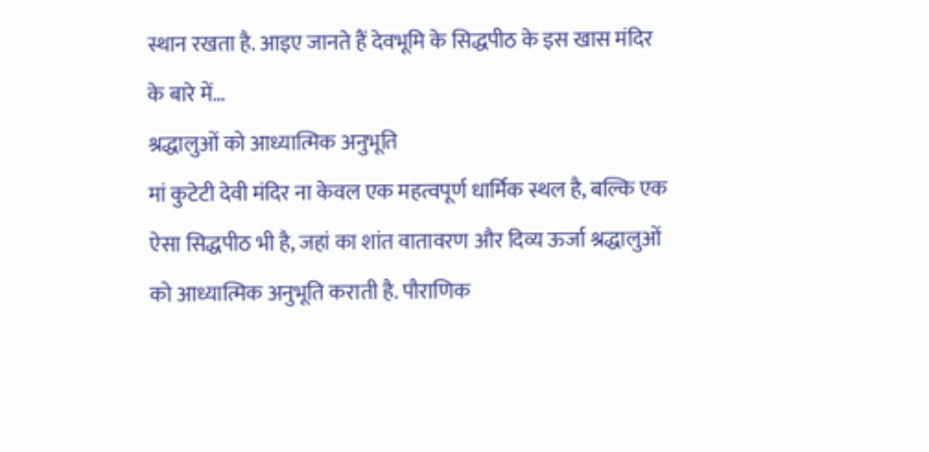स्थान रखता है. आइए जानते हैं देवभूमि के सिद्धपीठ के इस खास मंदिर के बारे में…
श्रद्धालुओं को आध्यात्मिक अनुभूति
मां कुटेटी देवी मंदिर ना केवल एक महत्वपूर्ण धार्मिक स्थल है, बल्कि एक ऐसा सिद्धपीठ भी है, जहां का शांत वातावरण और दिव्य ऊर्जा श्रद्धालुओं को आध्यात्मिक अनुभूति कराती है. पौराणिक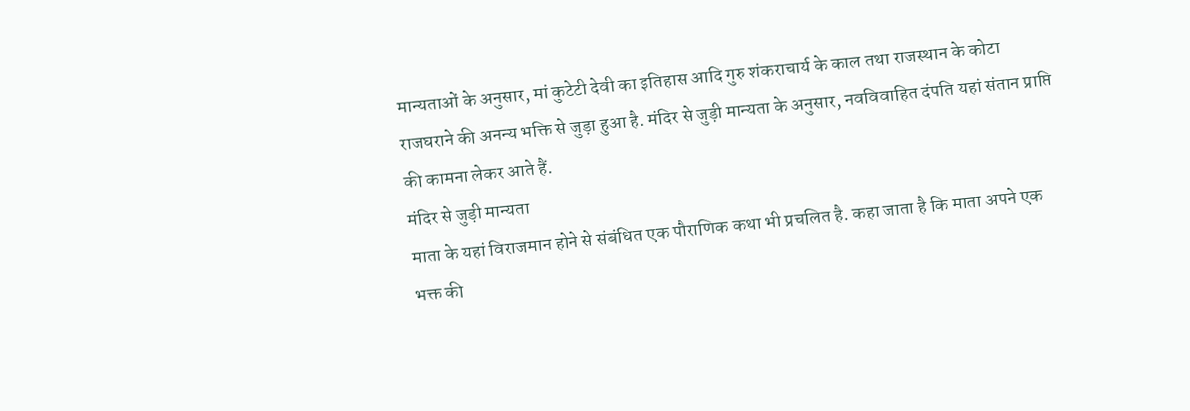मान्यताओं के अनुसार, मां कुटेटी देवी का इतिहास आदि गुरु शंकराचार्य के काल तथा राजस्थान के कोटा राजघराने की अनन्य भक्ति से जुड़ा हुआ है. मंदिर से जुड़ी मान्यता के अनुसार, नवविवाहित दंपति यहां संतान प्राप्ति की कामना लेकर आते हैं.
मंदिर से जुड़ी मान्यता
माता के यहां विराजमान होने से संबंधित एक पौराणिक कथा भी प्रचलित है. कहा जाता है कि माता अपने एक भक्त की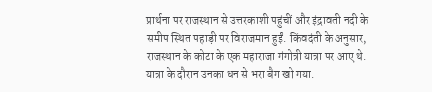प्रार्थना पर राजस्थान से उत्तरकाशी पहुंचीं और इंद्रावती नदी के समीप स्थित पहाड़ी पर विराजमान हुईं. किंवदंती के अनुसार, राजस्थान के कोटा के एक महाराजा गंगोत्री यात्रा पर आए थे. यात्रा के दौरान उनका धन से भरा बैग खो गया.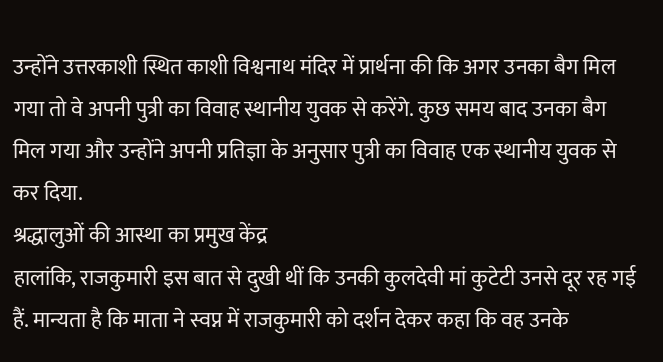उन्होंने उत्तरकाशी स्थित काशी विश्वनाथ मंदिर में प्रार्थना की कि अगर उनका बैग मिल गया तो वे अपनी पुत्री का विवाह स्थानीय युवक से करेंगे. कुछ समय बाद उनका बैग मिल गया और उन्होंने अपनी प्रतिज्ञा के अनुसार पुत्री का विवाह एक स्थानीय युवक से कर दिया.
श्रद्धालुओं की आस्था का प्रमुख केंद्र
हालांकि, राजकुमारी इस बात से दुखी थीं कि उनकी कुलदेवी मां कुटेटी उनसे दूर रह गई हैं. मान्यता है कि माता ने स्वप्न में राजकुमारी को दर्शन देकर कहा कि वह उनके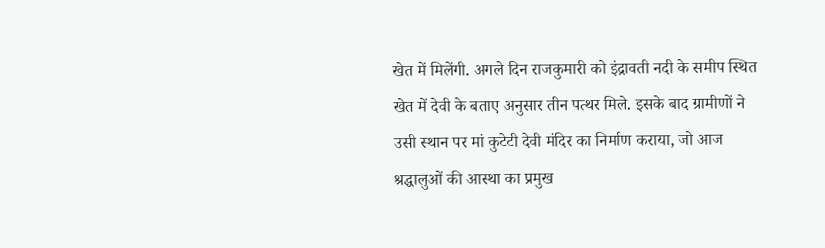खेत में मिलेंगी. अगले दिन राजकुमारी को इंद्रावती नदी के समीप स्थित खेत में देवी के बताए अनुसार तीन पत्थर मिले. इसके बाद ग्रामीणों ने उसी स्थान पर मां कुटेटी देवी मंदिर का निर्माण कराया, जो आज श्रद्धालुओं की आस्था का प्रमुख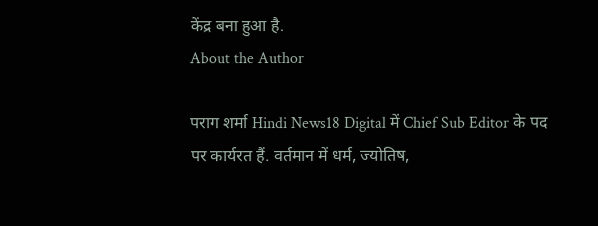केंद्र बना हुआ है.
About the Author

पराग शर्मा Hindi News18 Digital में Chief Sub Editor के पद पर कार्यरत हैं. वर्तमान में धर्म, ज्योतिष,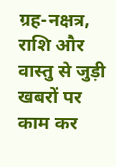ग्रह-नक्षत्र, राशि और वास्तु से जुड़ी खबरों पर काम कर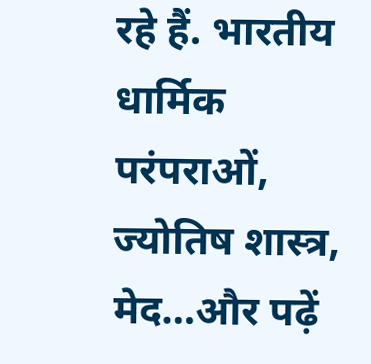रहे हैं. भारतीय धार्मिक परंपराओं, ज्योतिष शास्त्र, मेद…और पढ़ें